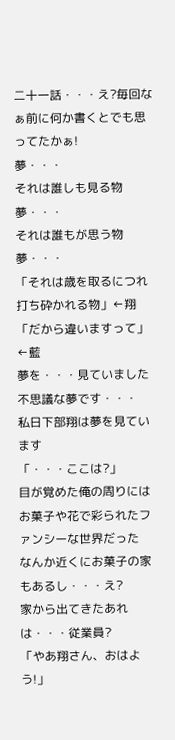二十一話・・・え?毎回なぁ前に何か書くとでも思ってたかぁ!
夢・・・
それは誰しも見る物
夢・・・
それは誰もが思う物
夢・・・
「それは歳を取るにつれ打ち砕かれる物」←翔
「だから違いますって」←藍
夢を・・・見ていました
不思議な夢です・・・
私日下部翔は夢を見ています
「・・・ここは?」
目が覚めた俺の周りには
お菓子や花で彩られたファンシーな世界だった
なんか近くにお菓子の家もあるし・・・え?
家から出てきたあれは・・・従業員?
「やあ翔さん、おはよう!」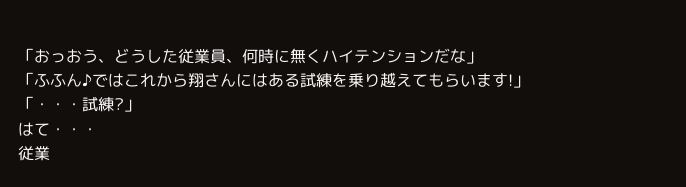「おっおう、どうした従業員、何時に無くハイテンションだな」
「ふふん♪ではこれから翔さんにはある試練を乗り越えてもらいます!」
「・・・試練?」
はて・・・
従業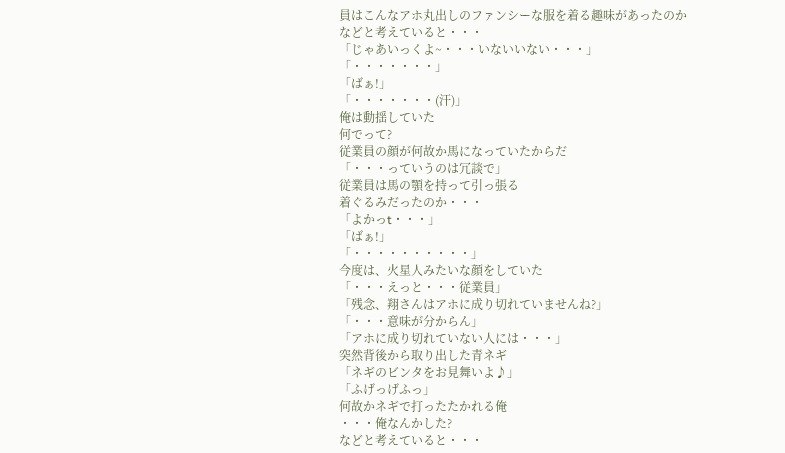員はこんなアホ丸出しのファンシーな服を着る趣味があったのか
などと考えていると・・・
「じゃあいっくよ~・・・いないいない・・・」
「・・・・・・・」
「ばぁ!」
「・・・・・・・(汗)」
俺は動揺していた
何でって?
従業員の顔が何故か馬になっていたからだ
「・・・っていうのは冗談で」
従業員は馬の顎を持って引っ張る
着ぐるみだったのか・・・
「よかっt・・・」
「ばぁ!」
「・・・・・・・・・・」
今度は、火星人みたいな顔をしていた
「・・・えっと・・・従業員」
「残念、翔さんはアホに成り切れていませんね?」
「・・・意味が分からん」
「アホに成り切れていない人には・・・」
突然背後から取り出した青ネギ
「ネギのビンタをお見舞いよ♪」
「ふげっげふっ」
何故かネギで打ったたかれる俺
・・・俺なんかした?
などと考えていると・・・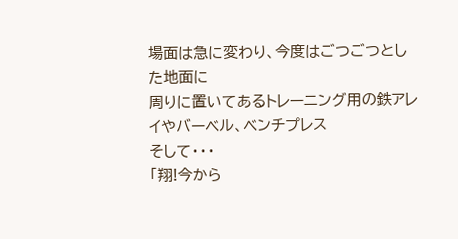場面は急に変わり、今度はごつごつとした地面に
周りに置いてあるトレーニング用の鉄アレイやバーベル、ベンチプレス
そして・・・
「翔!今から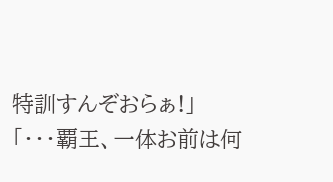特訓すんぞおらぁ!」
「・・・覇王、一体お前は何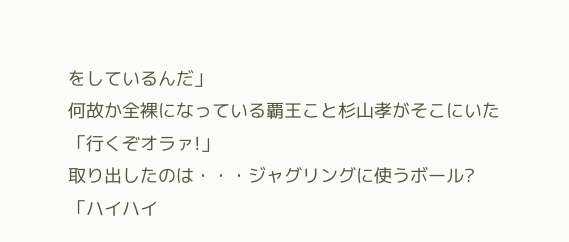をしているんだ」
何故か全裸になっている覇王こと杉山孝がそこにいた
「行くぞオラァ!」
取り出したのは・・・ジャグリングに使うボール?
「ハイハイ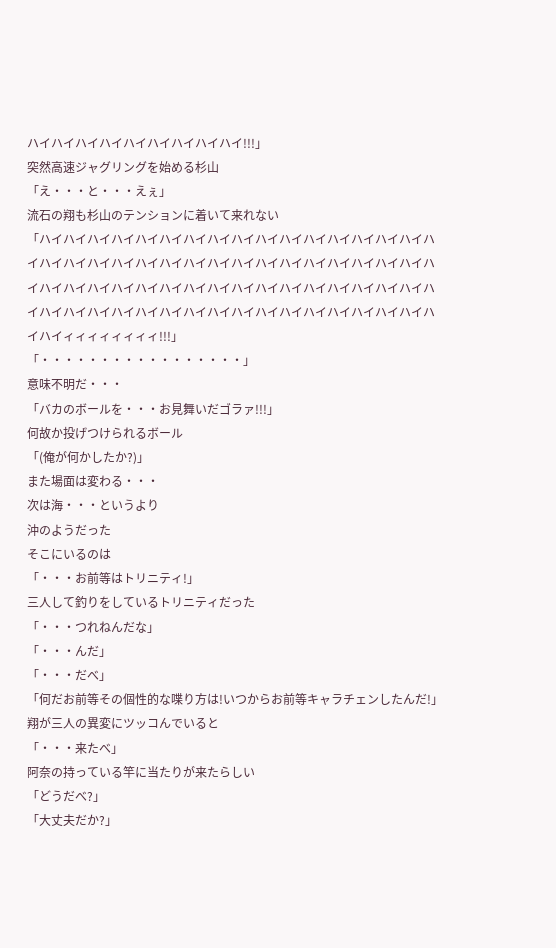ハイハイハイハイハイハイハイハイハイ!!!」
突然高速ジャグリングを始める杉山
「え・・・と・・・えぇ」
流石の翔も杉山のテンションに着いて来れない
「ハイハイハイハイハイハイハイハイハイハイハイハイハイハイハイハイハイハイハイハイハイハイハイハイハイハイハイハイハイハイハイハイハイハイハイハイハイハイハイハイハイハイハイハイハイハイハイハイハイハイハイハイハイハイハイハイハイハイハイハイハイハイハイハイハイハイハイハイハイィィィィィィィィ!!!」
「・・・・・・・・・・・・・・・・・」
意味不明だ・・・
「バカのボールを・・・お見舞いだゴラァ!!!」
何故か投げつけられるボール
「(俺が何かしたか?)」
また場面は変わる・・・
次は海・・・というより
沖のようだった
そこにいるのは
「・・・お前等はトリニティ!」
三人して釣りをしているトリニティだった
「・・・つれねんだな」
「・・・んだ」
「・・・だべ」
「何だお前等その個性的な喋り方は!いつからお前等キャラチェンしたんだ!」
翔が三人の異変にツッコんでいると
「・・・来たべ」
阿奈の持っている竿に当たりが来たらしい
「どうだべ?」
「大丈夫だか?」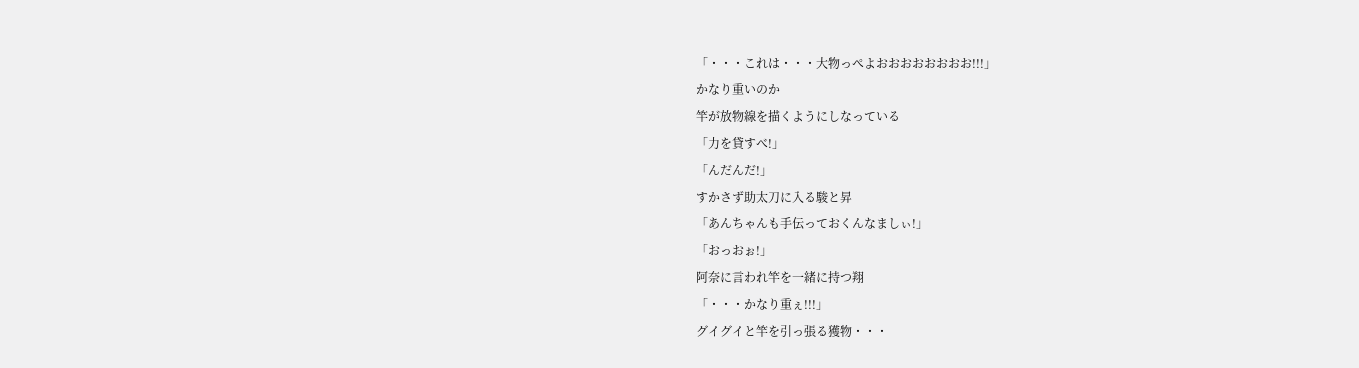「・・・これは・・・大物っぺよおおおおおおおお!!!」
かなり重いのか
竿が放物線を描くようにしなっている
「力を貸すべ!」
「んだんだ!」
すかさず助太刀に入る駿と昇
「あんちゃんも手伝っておくんなましぃ!」
「おっおぉ!」
阿奈に言われ竿を一緒に持つ翔
「・・・かなり重ぇ!!!」
グイグイと竿を引っ張る獲物・・・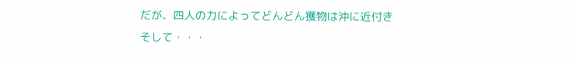だが、四人の力によってどんどん獲物は沖に近付き
そして・・・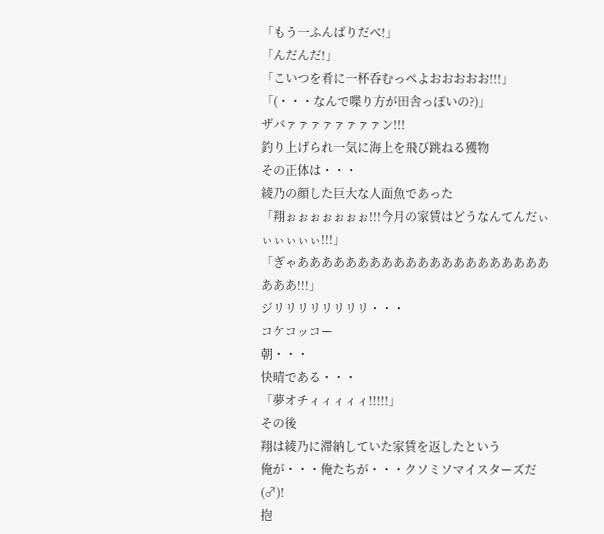「もう一ふんばりだべ!」
「んだんだ!」
「こいつを肴に一杯呑むっぺよおおおおお!!!」
「(・・・なんで喋り方が田舎っぽいの?)」
ザバァァァァァァァァン!!!
釣り上げられ一気に海上を飛び跳ねる獲物
その正体は・・・
綾乃の顔した巨大な人面魚であった
「翔ぉぉぉぉぉぉぉ!!!今月の家賃はどうなんてんだぃぃぃぃぃぃ!!!」
「ぎゃああああああああああああああああああああああああ!!!」
ジリリリリリリリリ・・・
コケコッコー
朝・・・
快晴である・・・
「夢オチィィィィィ!!!!!」
その後
翔は綾乃に滞納していた家賃を返したという
俺が・・・俺たちが・・・クソミソマイスターズだ(♂)!
抱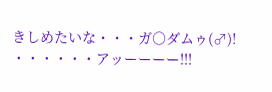きしめたいな・・・ガ○ダムゥ(♂)!
・・・・・・アッーーーー!!!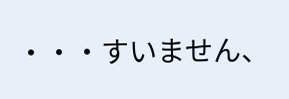・・・すいません、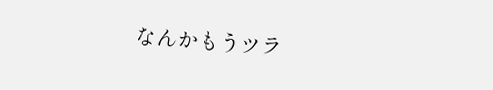なんかもうツラ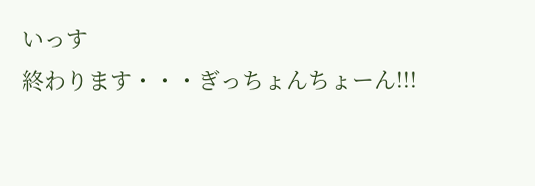いっす
終わります・・・ぎっちょんちょーん!!!